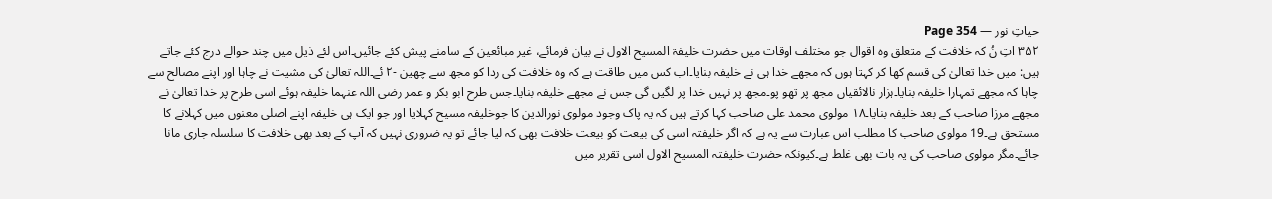حیاتِ نور — Page 354
۳۵۲ اتِ نُ کہ خلافت کے متعلق وہ اقوال جو مختلف اوقات میں حضرت خلیفۃ المسیح الاول نے بیان فرمائے، غیر مبائعین کے سامنے پیش کئے جائیں۔اس لئے ذیل میں چند حوالے درج کئے جاتے ہیں: میں خدا تعالیٰ کی قسم کھا کر کہتا ہوں کہ مجھے خدا ہی نے خلیفہ بنایا۔اب کس میں طاقت ہے کہ وہ خلافت کی ردا کو مجھ سے چھین -۲ ئے۔اللہ تعالیٰ کی مشیت نے چاہا اور اپنے مصالح سے چاہا کہ مجھے تمہارا خلیفہ بنایا۔ہزار نالائقیاں مجھ پر تھو پو۔مجھ پر نہیں خدا پر لگیں گی جس نے مجھے خلیفہ بنایا۔جس طرح ابو بکر و عمر رضی اللہ عنہما خلیفہ ہوئے اسی طرح پر خدا تعالیٰ نے مجھے مرزا صاحب کے بعد خلیفہ بنایا۔۱۸ مولوی محمد علی صاحب کہا کرتے ہیں کہ یہ پاک وجود مولوی نورالدین کا جوخلیفہ مسیح کہلایا اور جو ایک ہی خلیفہ اپنے اصلی معنوں میں کہلانے کا مستحق ہے۔19 مولوی صاحب کا مطلب اس عبارت سے یہ ہے کہ اگر خلیفتہ اسی کی بیعت کو بیعت خلافت بھی کہ لیا جائے تو یہ ضروری نہیں کہ آپ کے بعد بھی خلافت کا سلسلہ جاری مانا جائے۔مگر مولوی صاحب کی یہ بات بھی غلط ہے۔کیونکہ حضرت خلیفتہ المسیح الاول اسی تقریر میں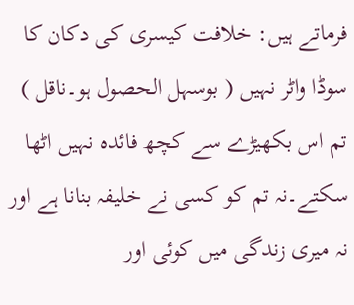فرماتے ہیں: خلافت کیسری کی دکان کا سوڈا واٹر نہیں ( بوسہل الحصول ہو۔ناقل ) تم اس بکھیڑے سے کچھ فائدہ نہیں اٹھا سکتے۔نہ تم کو کسی نے خلیفہ بنانا ہے اور نہ میری زندگی میں کوئی اور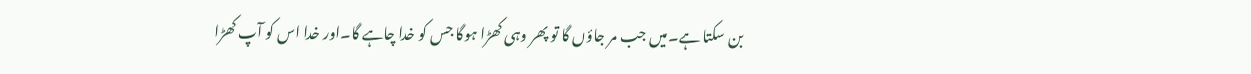بن سکتا ہے۔میں جب مر جاؤں گا تو پھر وہی کھڑا ہوگا جس کو خدا چاہے گا۔اور خدا اس کو آپ کھڑا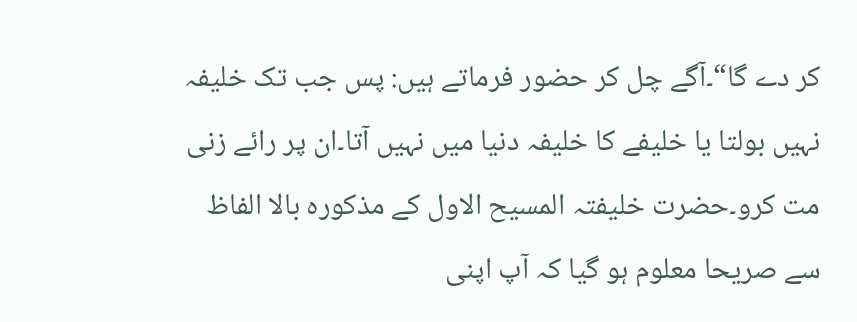کر دے گا“۔آگے چل کر حضور فرماتے ہیں: پس جب تک خلیفہ نہیں بولتا یا خلیفے کا خلیفہ دنیا میں نہیں آتا۔ان پر رائے زنی مت کرو۔حضرت خلیفتہ المسیح الاول کے مذکورہ بالا الفاظ سے صریحا معلوم ہو گیا کہ آپ اپنی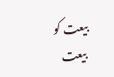بیعت کو بیعت